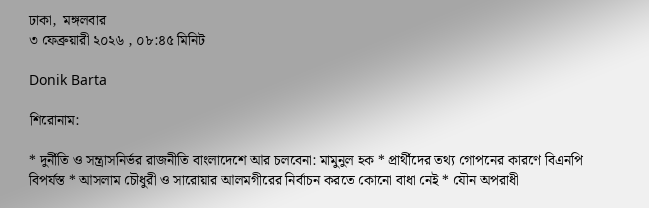ঢাকা,  মঙ্গলবার
৩ ফেব্রুয়ারী ২০২৬ , ০৮:৪৫ মিনিট

Donik Barta

শিরোনাম:

* দুর্নীতি ও সন্ত্রাসনির্ভর রাজনীতি বাংলাদেশে আর চলবেনা: মামুনুল হক * প্রার্থীদের তথ্য গোপনের কারণে বিএনপি বিপর্যস্ত * আসলাম চৌধুরী ও সারোয়ার আলমগীরের নির্বাচন করতে কোনো বাধা নেই * যৌন অপরাধী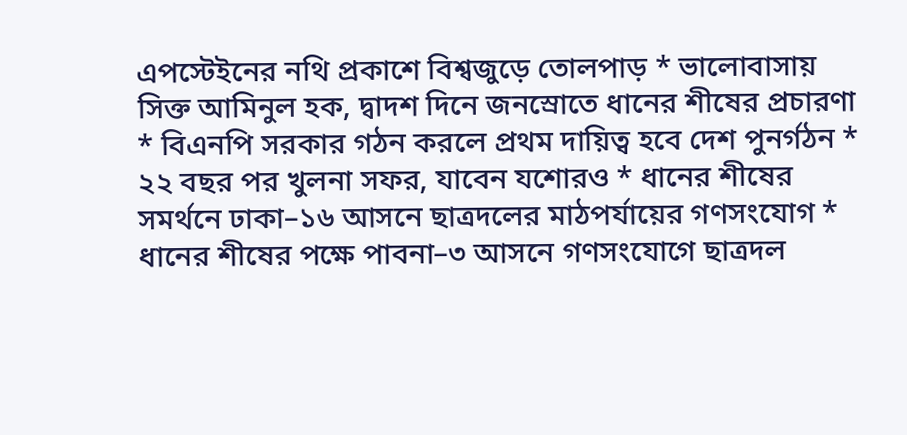এপস্টেইনের নথি প্রকাশে বিশ্বজুড়ে তোলপাড় * ভালোবাসায় সিক্ত আমিনুল হক, দ্বাদশ দিনে জনস্রোতে ধানের শীষের প্রচারণা * বিএনপি সরকার গঠন করলে প্রথম দায়িত্ব হবে দেশ পুনর্গঠন * ২২ বছর পর খুলনা সফর, যাবেন যশোরও * ধানের শীষের সমর্থনে ঢাকা–১৬ আসনে ছাত্রদলের মাঠপর্যায়ের গণসংযোগ * ধানের শীষের পক্ষে পাবনা–৩ আসনে গণসংযোগে ছাত্রদল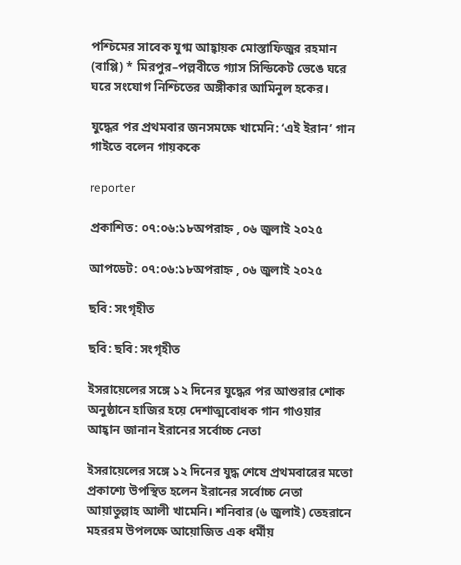পশ্চিমের সাবেক যুগ্ম আহ্বায়ক মোস্তাফিজুর রহমান (বাপ্পি) * মিরপুর–পল্লবীতে গ্যাস সিন্ডিকেট ভেঙে ঘরে ঘরে সংযোগ নিশ্চিতের অঙ্গীকার আমিনুল হকের।

যুদ্ধের পর প্রথমবার জনসমক্ষে খামেনি: ‘এই ইরান’ গান গাইতে বলেন গায়ককে

reporter

প্রকাশিত: ০৭:০৬:১৮অপরাহ্ন , ০৬ জুলাই ২০২৫

আপডেট: ০৭:০৬:১৮অপরাহ্ন , ০৬ জুলাই ২০২৫

ছবি: সংগৃহীত

ছবি: ছবি: সংগৃহীত

ইসরায়েলের সঙ্গে ১২ দিনের যুদ্ধের পর আশুরার শোক অনুষ্ঠানে হাজির হয়ে দেশাত্মবোধক গান গাওয়ার আহ্বান জানান ইরানের সর্বোচ্চ নেতা

ইসরায়েলের সঙ্গে ১২ দিনের যুদ্ধ শেষে প্রথমবারের মতো প্রকাশ্যে উপস্থিত হলেন ইরানের সর্বোচ্চ নেতা আয়াতুল্লাহ আলী খামেনি। শনিবার (৬ জুলাই) তেহরানে মহররম উপলক্ষে আয়োজিত এক ধর্মীয়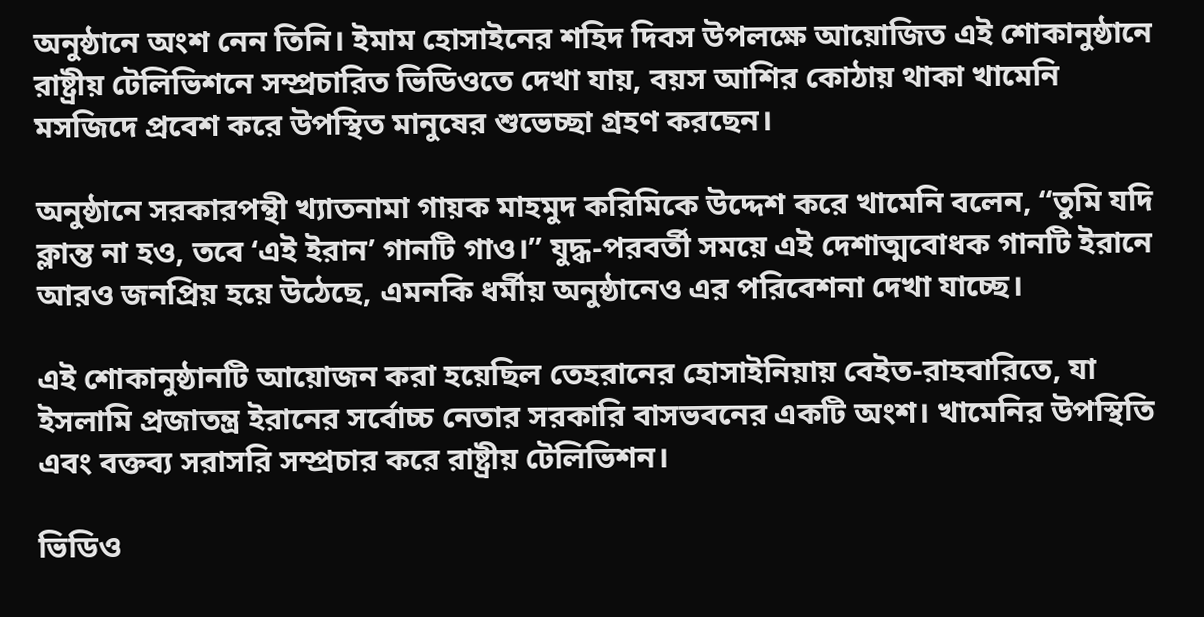অনুষ্ঠানে অংশ নেন তিনি। ইমাম হোসাইনের শহিদ দিবস উপলক্ষে আয়োজিত এই শোকানুষ্ঠানে রাষ্ট্রীয় টেলিভিশনে সম্প্রচারিত ভিডিওতে দেখা যায়, বয়স আশির কোঠায় থাকা খামেনি মসজিদে প্রবেশ করে উপস্থিত মানুষের শুভেচ্ছা গ্রহণ করছেন।

অনুষ্ঠানে সরকারপন্থী খ্যাতনামা গায়ক মাহমুদ করিমিকে উদ্দেশ করে খামেনি বলেন, “তুমি যদি ক্লান্ত না হও, তবে ‘এই ইরান’ গানটি গাও।” যুদ্ধ-পরবর্তী সময়ে এই দেশাত্মবোধক গানটি ইরানে আরও জনপ্রিয় হয়ে উঠেছে, এমনকি ধর্মীয় অনুষ্ঠানেও এর পরিবেশনা দেখা যাচ্ছে।

এই শোকানুষ্ঠানটি আয়োজন করা হয়েছিল তেহরানের হোসাইনিয়ায় বেইত-রাহবারিতে, যা ইসলামি প্রজাতন্ত্র ইরানের সর্বোচ্চ নেতার সরকারি বাসভবনের একটি অংশ। খামেনির উপস্থিতি এবং বক্তব্য সরাসরি সম্প্রচার করে রাষ্ট্রীয় টেলিভিশন।

ভিডিও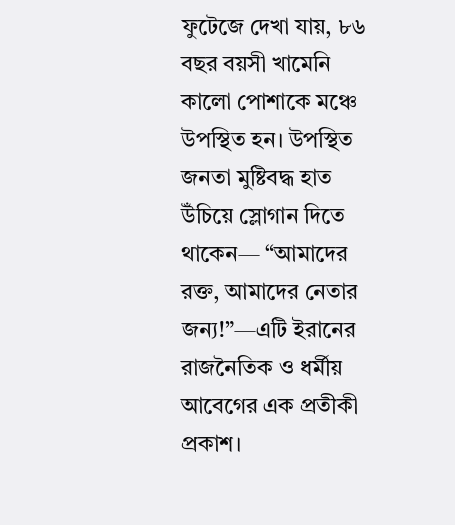ফুটেজে দেখা যায়, ৮৬ বছর বয়সী খামেনি কালো পোশাকে মঞ্চে উপস্থিত হন। উপস্থিত জনতা মুষ্টিবদ্ধ হাত উঁচিয়ে স্লোগান দিতে থাকেন— “আমাদের রক্ত, আমাদের নেতার জন্য!”—এটি ইরানের রাজনৈতিক ও ধর্মীয় আবেগের এক প্রতীকী প্রকাশ।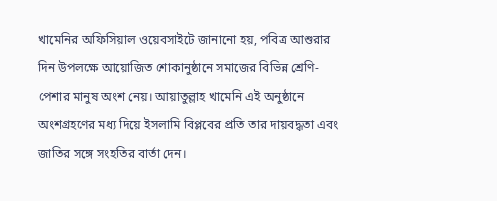খামেনির অফিসিয়াল ওয়েবসাইটে জানানো হয়, পবিত্র আশুরার দিন উপলক্ষে আয়োজিত শোকানুষ্ঠানে সমাজের বিভিন্ন শ্রেণি-পেশার মানুষ অংশ নেয়। আয়াতুল্লাহ খামেনি এই অনুষ্ঠানে অংশগ্রহণের মধ্য দিয়ে ইসলামি বিপ্লবের প্রতি তার দায়বদ্ধতা এবং জাতির সঙ্গে সংহতির বার্তা দেন।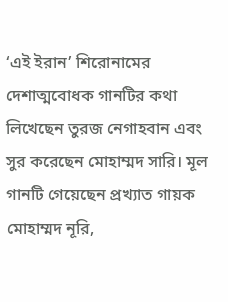‘এই ইরান’ শিরোনামের দেশাত্মবোধক গানটির কথা লিখেছেন তুরজ নেগাহবান এবং সুর করেছেন মোহাম্মদ সারি। মূল গানটি গেয়েছেন প্রখ্যাত গায়ক মোহাম্মদ নূরি,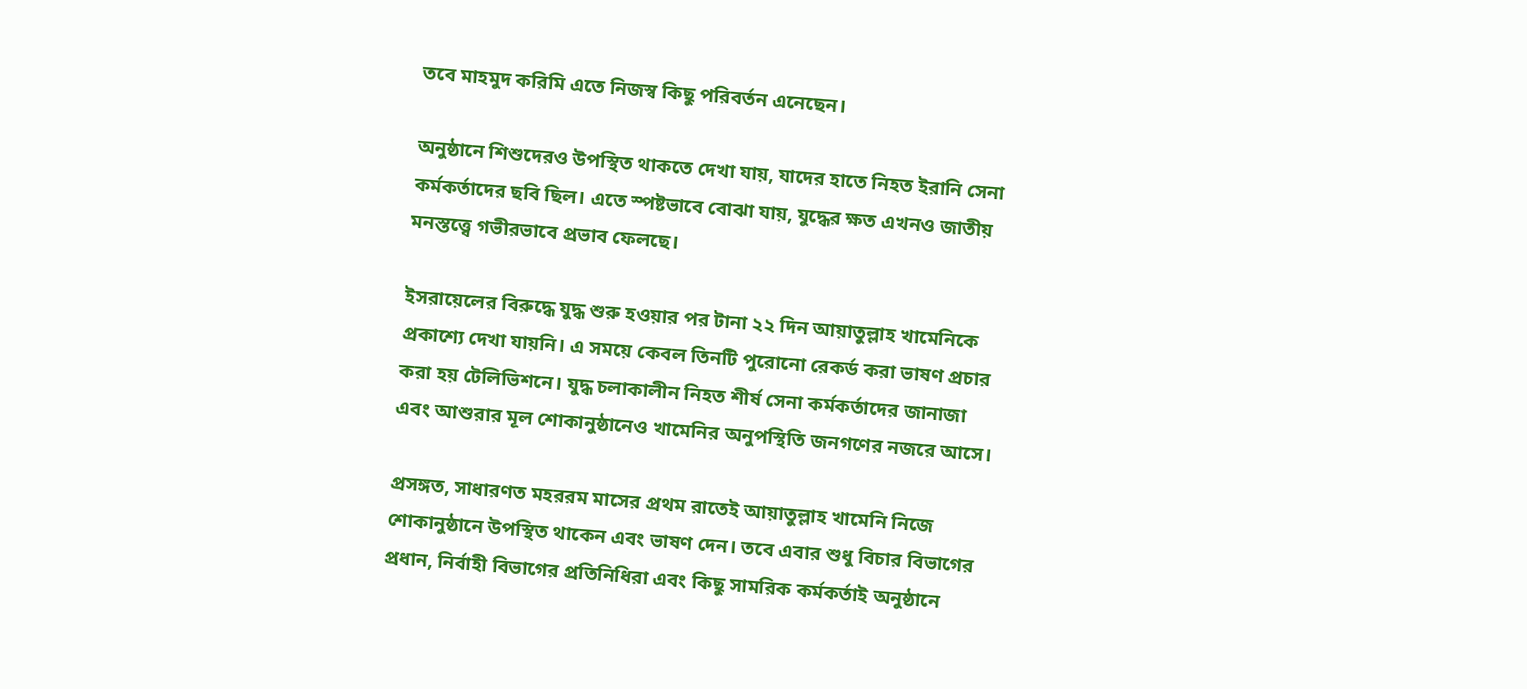তবে মাহমুদ করিমি এতে নিজস্ব কিছু পরিবর্তন এনেছেন।

অনুষ্ঠানে শিশুদেরও উপস্থিত থাকতে দেখা যায়, যাদের হাতে নিহত ইরানি সেনা কর্মকর্তাদের ছবি ছিল। এতে স্পষ্টভাবে বোঝা যায়, যুদ্ধের ক্ষত এখনও জাতীয় মনস্তত্ত্বে গভীরভাবে প্রভাব ফেলছে।

ইসরায়েলের বিরুদ্ধে যুদ্ধ শুরু হওয়ার পর টানা ২২ দিন আয়াতুল্লাহ খামেনিকে প্রকাশ্যে দেখা যায়নি। এ সময়ে কেবল তিনটি পুরোনো রেকর্ড করা ভাষণ প্রচার করা হয় টেলিভিশনে। যুদ্ধ চলাকালীন নিহত শীর্ষ সেনা কর্মকর্তাদের জানাজা এবং আশুরার মূল শোকানুষ্ঠানেও খামেনির অনুপস্থিতি জনগণের নজরে আসে।

প্রসঙ্গত, সাধারণত মহররম মাসের প্রথম রাতেই আয়াতুল্লাহ খামেনি নিজে শোকানুষ্ঠানে উপস্থিত থাকেন এবং ভাষণ দেন। তবে এবার শুধু বিচার বিভাগের প্রধান, নির্বাহী বিভাগের প্রতিনিধিরা এবং কিছু সামরিক কর্মকর্তাই অনুষ্ঠানে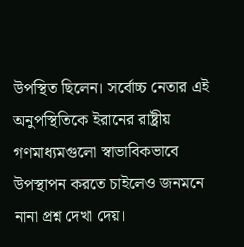উপস্থিত ছিলেন। সর্বোচ্চ নেতার এই অনুপস্থিতিকে ইরানের রাষ্ট্রীয় গণমাধ্যমগুলো স্বাভাবিকভাবে উপস্থাপন করতে চাইলেও জনমনে নানা প্রশ্ন দেখা দেয়।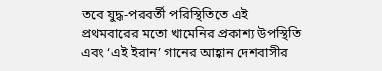তবে যুদ্ধ-পরবর্তী পরিস্থিতিতে এই প্রথমবারের মতো খামেনির প্রকাশ্য উপস্থিতি এবং ‘এই ইরান’ গানের আহ্বান দেশবাসীর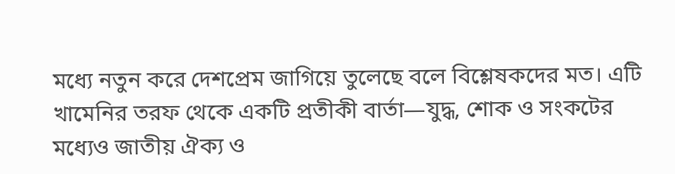মধ্যে নতুন করে দেশপ্রেম জাগিয়ে তুলেছে বলে বিশ্লেষকদের মত। এটি খামেনির তরফ থেকে একটি প্রতীকী বার্তা—যুদ্ধ, শোক ও সংকটের মধ্যেও জাতীয় ঐক্য ও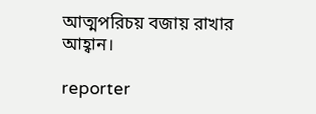আত্মপরিচয় বজায় রাখার আহ্বান।

reporter